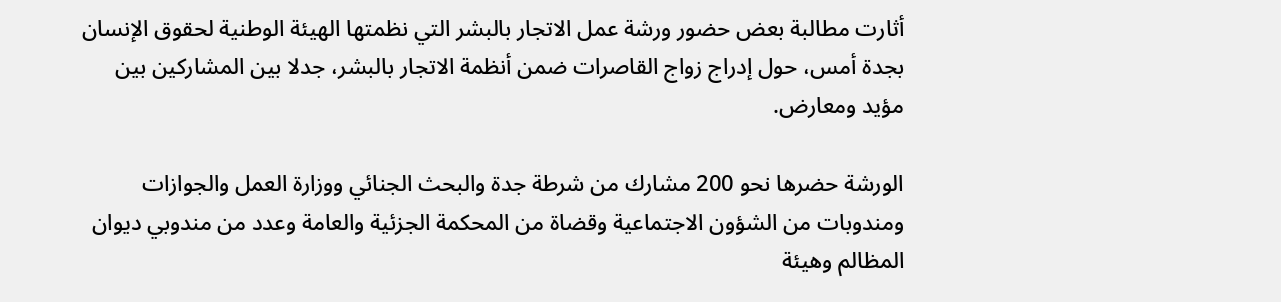أثارت مطالبة بعض حضور ورشة عمل الاتجار بالبشر التي نظمتها الهيئة الوطنية لحقوق الإنسان بجدة أمس، حول إدراج زواج القاصرات ضمن أنظمة الاتجار بالبشر، جدلا بين المشاركين بين مؤيد ومعارض.

الورشة حضرها نحو 200 مشارك من شرطة جدة والبحث الجنائي ووزارة العمل والجوازات ومندوبات من الشؤون الاجتماعية وقضاة من المحكمة الجزئية والعامة وعدد من مندوبي ديوان المظالم وهيئة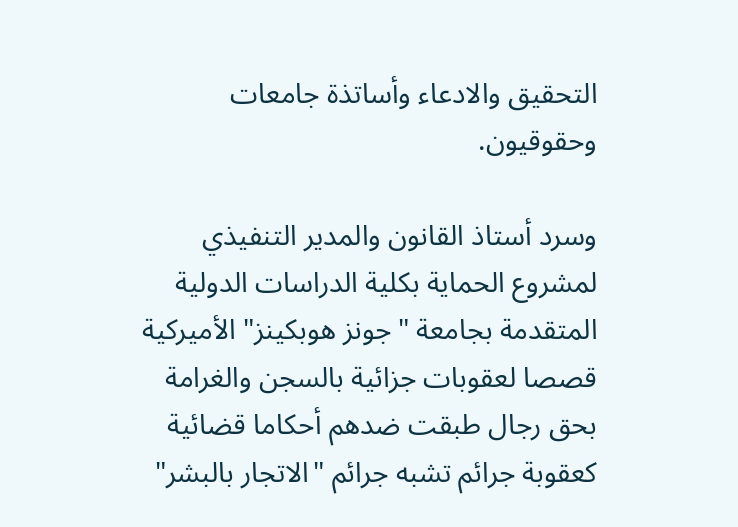التحقيق والادعاء وأساتذة جامعات وحقوقيون.

وسرد أستاذ القانون والمدير التنفيذي لمشروع الحماية بكلية الدراسات الدولية المتقدمة بجامعة "جونز هوبكينز" الأميركية قصصا لعقوبات جزائية بالسجن والغرامة بحق رجال طبقت ضدهم أحكاما قضائية كعقوبة جرائم تشبه جرائم "الاتجار بالبشر"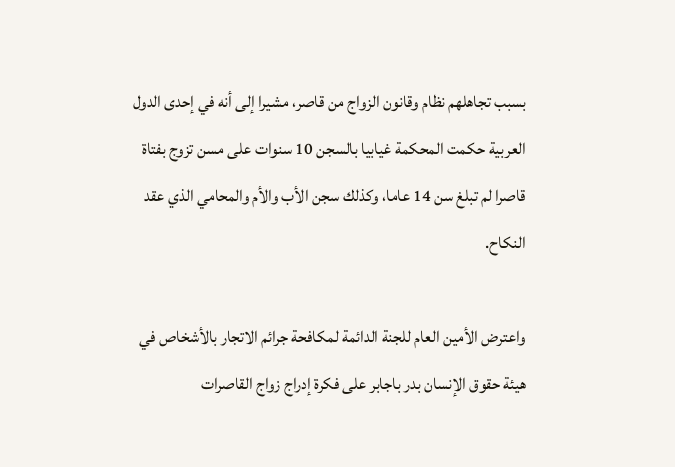بسبب تجاهلهم نظام وقانون الزواج من قاصر، مشيرا إلى أنه في إحدى الدول العربية حكمت المحكمة غيابيا بالسجن 10 سنوات على مسن تزوج بفتاة قاصرا لم تبلغ سن 14 عاما، وكذلك سجن الأب والأم والمحامي الذي عقد النكاح.

واعترض الأمين العام للجنة الدائمة لمكافحة جرائم الاتجار بالأشخاص في هيئة حقوق الإنسان بدر باجابر على فكرة إدراج زواج القاصرات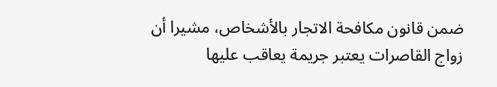ضمن قانون مكافحة الاتجار بالأشخاص، مشيرا أن زواج القاصرات يعتبر جريمة يعاقب عليها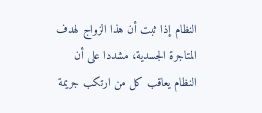النظام إذا ثبت أن هذا الزواج لهدف المتاجرة الجسدية، مشددا على أن النظام يعاقب كل من ارتكب جريمة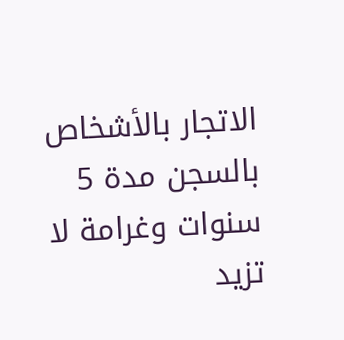الاتجار بالأشخاص بالسجن مدة 5 سنوات وغرامة لا تزيد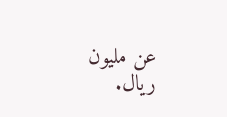عن مليون ريال.